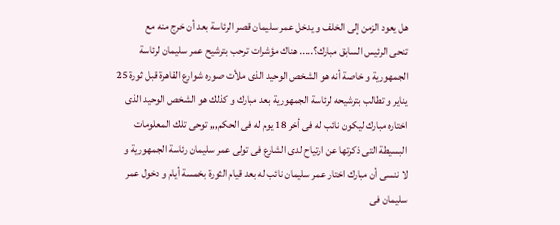هل يعود الزمن إلى الخلف و يدخل عمر سليمان قصر الرئاسة بعد أن خرج منه مع
تنحى الرئيس السابق مبارك؟..... هناك مؤشرات ترحب بترشيح عمر سليمان لرئاسة
الجمهورية و خاصة أنه هو الشخص الوحيد الذى ملأت صوره شوارع القاهرة قبل ثورة 25
يناير و تطالب بترشيحه لرئاسة الجمهورية بعد مبارك و كذلك هو الشخص الوحيد الذى
اختاره مبارك ليكون نائب له فى أخر 18 يوم له فى الحكم,,, توحى تلك المعلومات
البسيطة التى ذكرتها عن ارتياح لدى الشارع فى تولى عمر سليمان رئاسة الجمهورية و
لا ننسى أن مبارك اختار عمر سليمان نائب له بعد قيام الثورة بخمسة أيام و دخول عمر
سليمان فى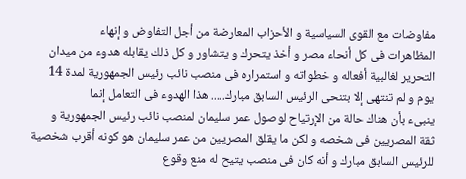مفاوضات مع القوى السياسية و الأحزاب المعارضة من أجل التفاوض و إنهاء
المظاهرات فى كل أنحاء مصر و أخذ يتحرك و يتشاور و كل ذلك يقابله هدوء من ميدان
التحرير لغالبية أفعاله و خطواته و استمراره فى منصب نائب رئيس الجمهورية لمدة 14
يوم و لم تنتهى إلا بتنحى الرئيس السابق مبارك..... هذا الهدوء فى التعامل إنما
ينبىء بأن هناك حالة من الإرتياح لوصول عمر سليمان لمنصب نائب رئيس الجمهورية و
ثقة المصريين فى شخصه و لكن ما يقلق المصريين من عمر سليمان هو كونه أقرب شخصية
للرئيس السابق مبارك و أنه كان فى منصب يتيح له منع وقوع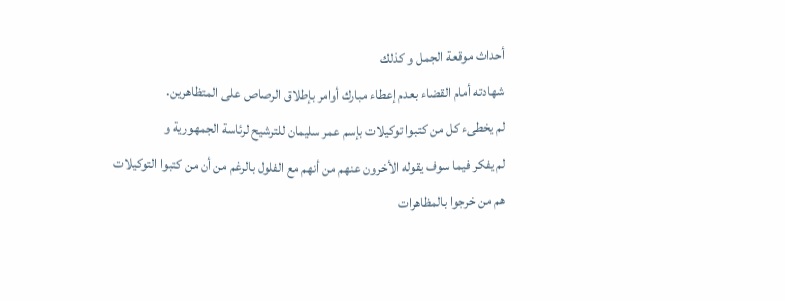أحداث موقعة الجمل و كذلك
شهادته أمام القضاء بعدم إعطاء مبارك أوامر بإطلاق الرصاص على المتظاهرين.
لم يخطىء كل من كتبوا توكيلات بإسم عمر سليمان للترشيح لرئاسة الجمهورية و
لم يفكر فيما سوف يقوله الأخرون عنهم من أنهم مع الفلول بالرغم من أن من كتبوا التوكيلات
هم من خرجوا بالمظاهرات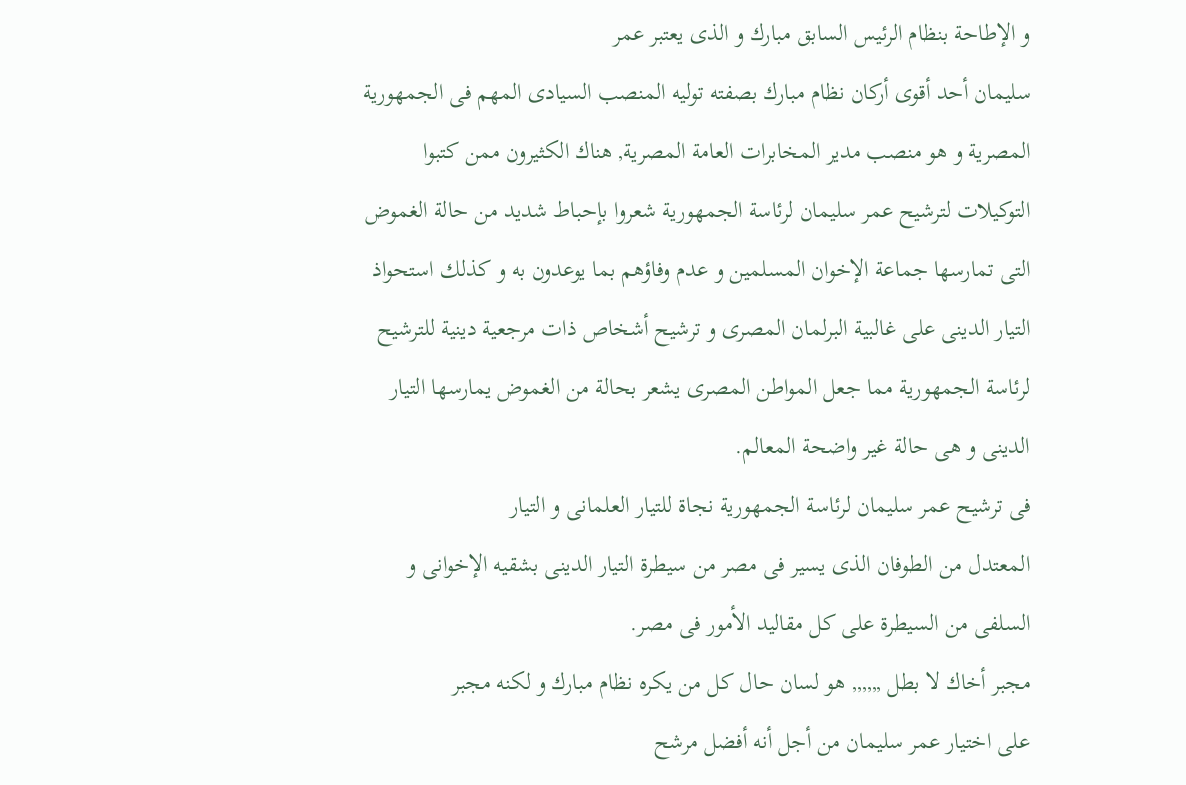و الإطاحة بنظام الرئيس السابق مبارك و الذى يعتبر عمر
سليمان أحد أقوى أركان نظام مبارك بصفته توليه المنصب السيادى المهم فى الجمهورية
المصرية و هو منصب مدير المخابرات العامة المصرية, هناك الكثيرون ممن كتبوا
التوكيلات لترشيح عمر سليمان لرئاسة الجمهورية شعروا بإحباط شديد من حالة الغموض
التى تمارسها جماعة الإخوان المسلمين و عدم وفاؤهم بما يوعدون به و كذلك استحواذ
التيار الدينى على غالبية البرلمان المصرى و ترشيح أشخاص ذات مرجعية دينية للترشيح
لرئاسة الجمهورية مما جعل المواطن المصرى يشعر بحالة من الغموض يمارسها التيار
الدينى و هى حالة غير واضحة المعالم.
فى ترشيح عمر سليمان لرئاسة الجمهورية نجاة للتيار العلمانى و التيار
المعتدل من الطوفان الذى يسير فى مصر من سيطرة التيار الدينى بشقيه الإخوانى و
السلفى من السيطرة على كل مقاليد الأمور فى مصر.
مجبر أخاك لا بطل ,,,,,, هو لسان حال كل من يكره نظام مبارك و لكنه مجبر
على اختيار عمر سليمان من أجل أنه أفضل مرشح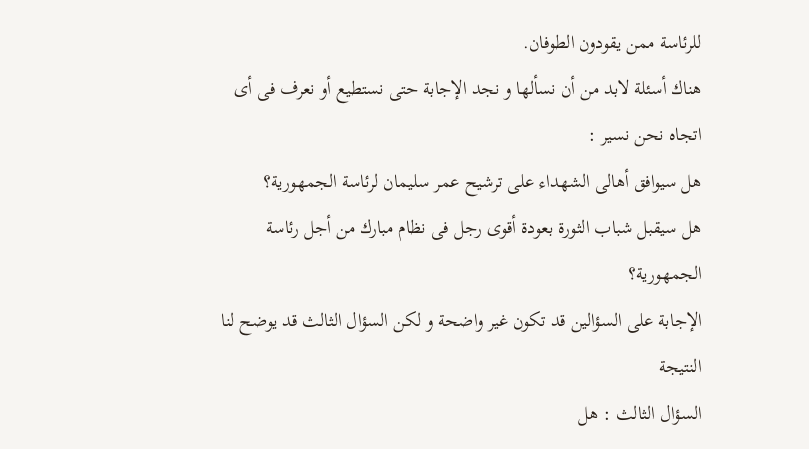للرئاسة ممن يقودون الطوفان.
هناك أسئلة لابد من أن نسألها و نجد الإجابة حتى نستطيع أو نعرف فى أى
اتجاه نحن نسير :
هل سيوافق أهالى الشهداء على ترشيح عمر سليمان لرئاسة الجمهورية؟
هل سيقبل شباب الثورة بعودة أقوى رجل فى نظام مبارك من أجل رئاسة
الجمهورية؟
الإجابة على السؤالين قد تكون غير واضحة و لكن السؤال الثالث قد يوضح لنا
النتيجة
السؤال الثالث : هل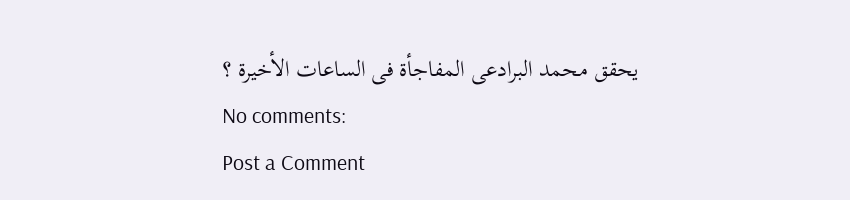يحقق محمد البرادعى المفاجأة فى الساعات الأخيرة ؟
No comments:
Post a Comment